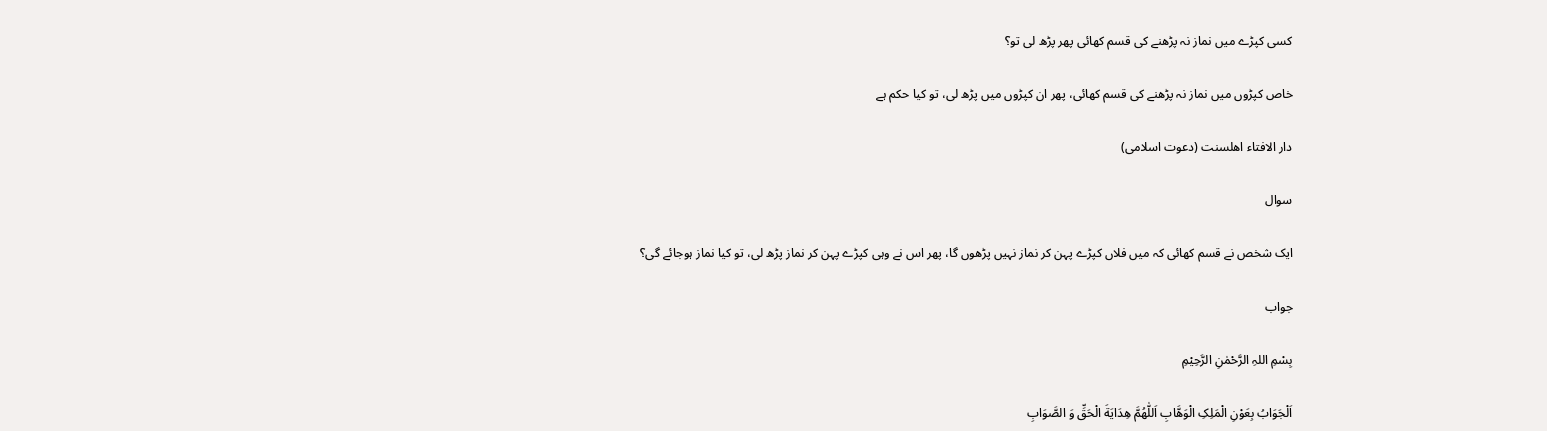کسی کپڑے میں نماز نہ پڑھنے کی قسم کھائی پھر پڑھ لی تو؟

خاص کپڑوں میں نماز نہ پڑھنے کی قسم کھائی، پھر ان کپڑوں میں پڑھ لی، تو کیا حکم ہے

دار الافتاء اھلسنت (دعوت اسلامی)

سوال

ایک شخص نے قسم کھائی کہ میں فلاں کپڑے پہن کر نماز نہیں پڑھوں گا، پھر اس نے وہی کپڑے پہن کر نماز پڑھ لی، تو کیا نماز ہوجائے گی؟

جواب

بِسْمِ اللہِ الرَّحْمٰنِ الرَّحِيْمِ

اَلْجَوَابُ بِعَوْنِ الْمَلِکِ الْوَھَّابِ اَللّٰھُمَّ ھِدَايَةَ الْحَقِّ وَ الصَّوَابِ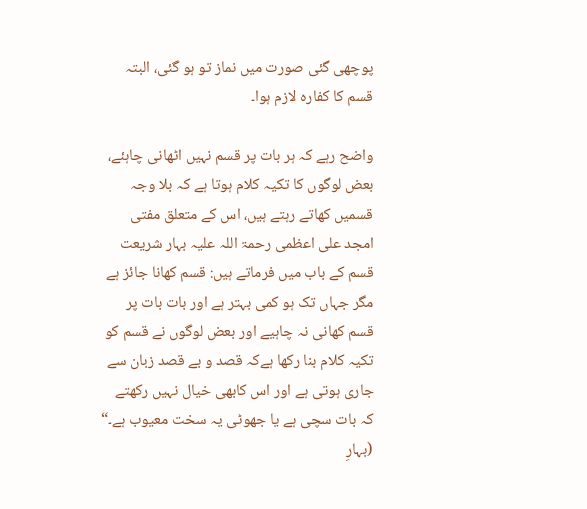پوچھی گئی صورت میں نماز تو ہو گئی، البتہ قسم کا کفارہ لازم ہوا۔

واضح رہے کہ ہر بات پر قسم نہیں اٹھانی چاہئے، بعض لوگوں کا تکیہ کلام ہوتا ہے کہ بلا وجہ قسمیں کھاتے رہتے ہیں، اس کے متعلق مفتی امجد علی اعظمی رحمۃ اللہ علیہ بہار شریعت قسم کے باب میں فرماتے ہیں: قسم کھانا جائز ہے مگر جہاں تک ہو کمی بہتر ہے اور بات بات پر قسم کھانی نہ چاہیے اور بعض لوگوں نے قسم کو تکیہ کلام بنا رکھا ہےکہ قصد و بے قصد زبان سے جاری ہوتی ہے اور اس کابھی خیال نہیں رکھتے کہ بات سچی ہے یا جھوٹی یہ سخت معیوب ہے۔“ (بہارِ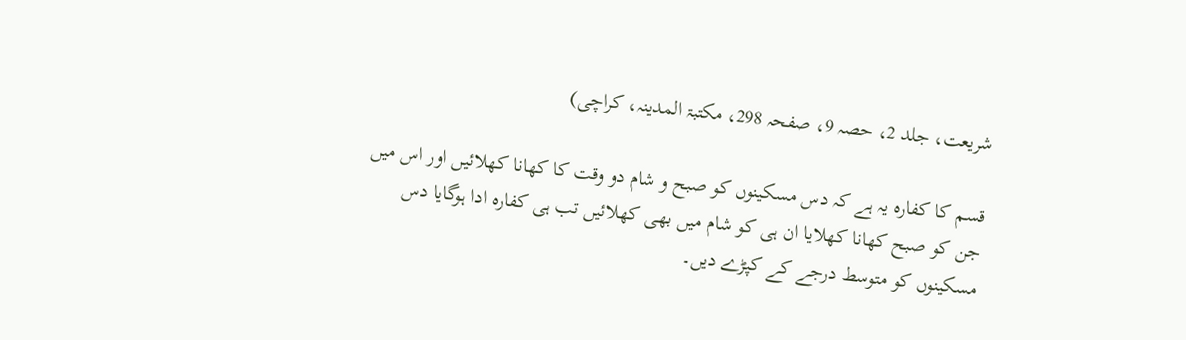شریعت، جلد 2، حصہ 9، صفحہ 298، مکتبۃ المدینہ، کراچی)

قسم کا کفارہ یہ ہے کہ دس مسکینوں کو صبح و شام دو وقت کا کھانا کھلائیں اور اس میں جن کو صبح کھانا کھلایا ان ہی کو شام میں بھی کھلائیں تب ہی کفارہ ادا ہوگایا دس مسکینوں کو متوسط درجے کے کپڑے دیں۔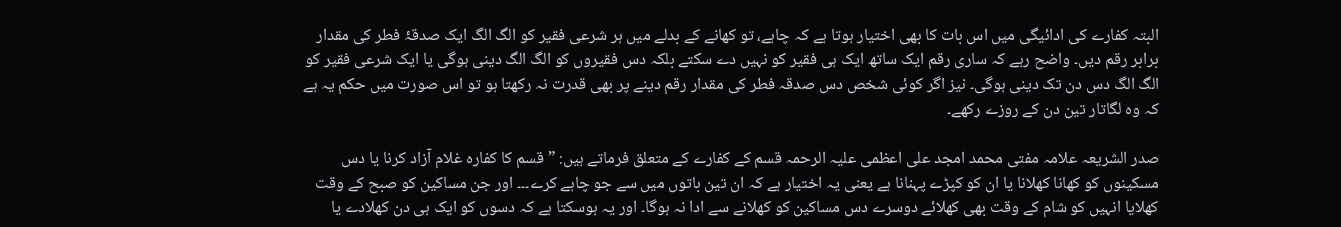البتہ کفارے کی ادائیگی میں اس بات کا بھی اختیار ہوتا ہے کہ چاہے، تو کھانے کے بدلے میں ہر شرعی فقیر کو الگ الگ ایک صدقۂ فطر کی مقدار برابر رقم دیں۔ واضح رہے کہ ساری رقم ایک ساتھ ایک ہی فقیر کو نہیں دے سکتے بلکہ دس فقیروں کو الگ الگ دینی ہوگی یا ایک شرعی فقیر کو الگ الگ دس دن تک دینی ہوگی۔ نیز اگر کوئی شخص دس صدقہ فطر کی مقدار رقم دینے پر بھی قدرت نہ رکھتا ہو تو اس صورت میں حکم یہ ہے کہ وہ لگاتار تین دن کے روزے رکھے۔

صدر الشریعہ علامہ مفتی محمد امجد علی اعظمی علیہ الرحمہ قسم کے کفارے کے متعلق فرماتے ہیں: ”قسم کا کفارہ غلام آزاد کرنا یا دس مسکینوں کو کھانا کھلانا یا ان کو کپڑے پہنانا ہے یعنی یہ اختیار ہے کہ ان تین باتوں میں سے جو چاہے کرے۔۔۔ اور جن مساکین کو صبح کے وقت کھلایا انہیں کو شام کے وقت بھی کھلائے دوسرے دس مساکین کو کھلانے سے ادا نہ ہوگا۔ اور یہ ہوسکتا ہے کہ دسوں کو ایک ہی دن کھلادے یا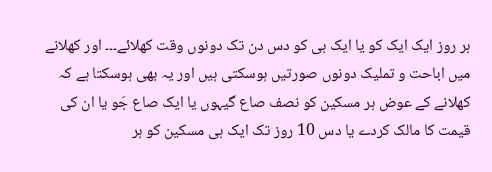ہر روز ایک ایک کو یا ایک ہی کو دس دن تک دونوں وقت کھلائے۔۔۔ اور کھلانے میں اباحت و تملیک دونوں صورتیں ہوسکتی ہیں اور یہ بھی ہوسکتا ہے کہ کھلانے کے عوض ہر مسکین کو نصف صاع گیہوں یا ایک صاع جَو یا ان کی قیمت کا مالک کردے یا دس 10 روز تک ایک ہی مسکین کو ہر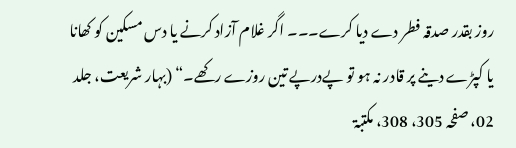روز بقدر صدقہ فطر دے دیا کرے۔۔۔ اگر غلام آزاد کرنے یا دس مسکین کو کھانا یا کپڑے دینے پر قادر نہ ہو تو پےدرپے تین روزے رکھے۔“ (بہار شریعت، جلد 02، صفحہ 305، 308، مکتبۃ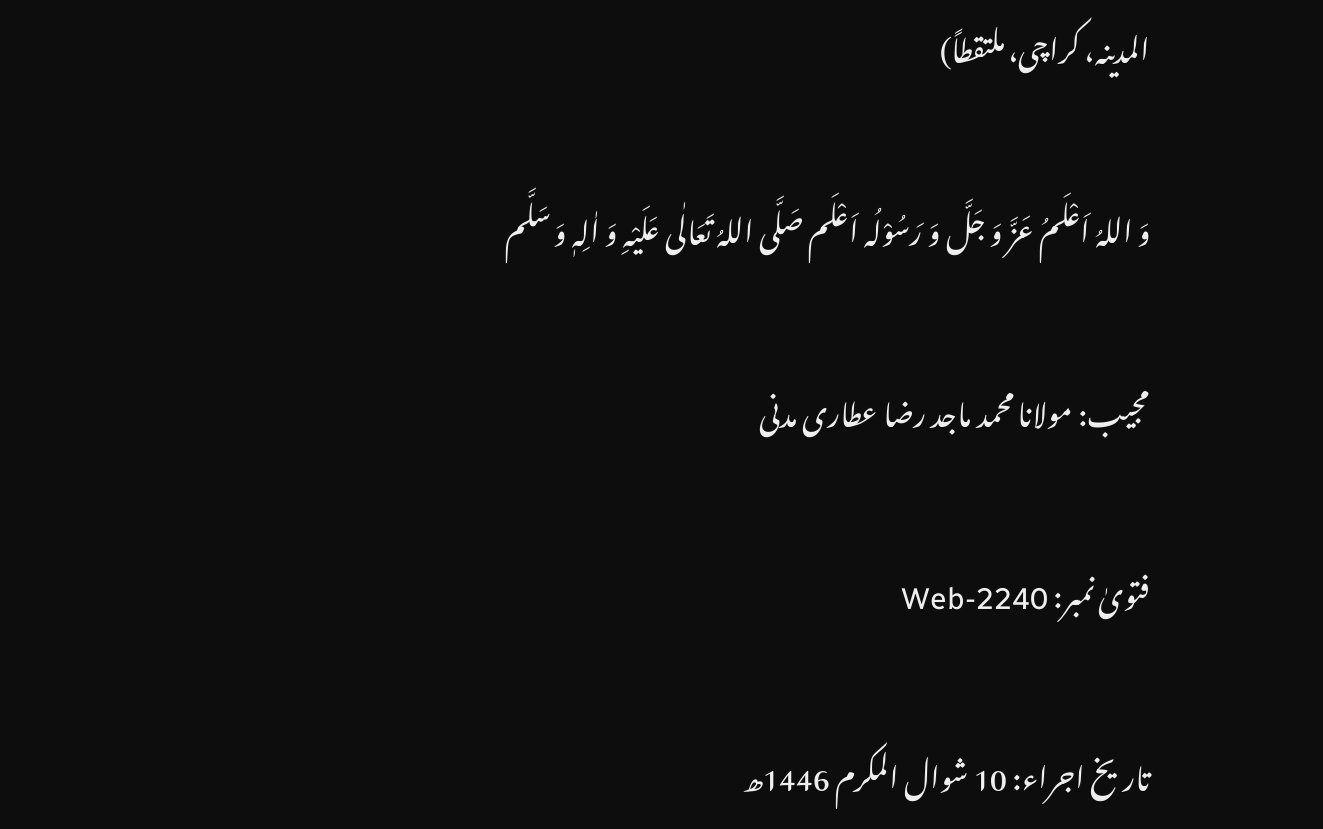المدینہ، کراچی، ملتقطاً)

وَ اللہُ اَعْلَمُ عَزَّ وَ جَلَّ وَ رَسُوْلُہ اَعْلَم صَلَّی اللہُ تَعَالٰی عَلَیْہِ وَ اٰلِہٖ وَ سَلَّم

مجیب: مولانا محمد ماجد رضا عطاری مدنی

فتویٰ نمبر: Web-2240

تاریخ اجراء: 10 شوال المکرم 1446ھ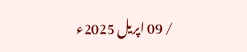/ 09 اپریل 2025ء